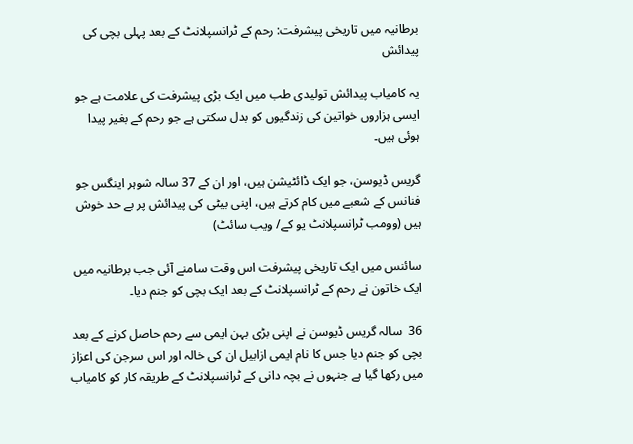برطانیہ میں تاریخی پیشرفت: رحم کے ٹرانسپلانٹ کے بعد پہلی بچی کی پیدائش

یہ کامیاب پیدائش تولیدی طب میں ایک بڑی پیشرفت کی علامت ہے جو ایسی ہزاروں خواتین کی زندگیوں کو بدل سکتی ہے جو رحم کے بغیر پیدا ہوئی ہیں۔

گریس ڈیوسن، جو ایک ڈائٹیشن ہیں، اور ان کے 37 سالہ شوہر اینگس جو فنانس کے شعبے میں کام کرتے ہیں، اپنی بیٹی کی پیدائش پر بے حد خوش ہیں (وومب ٹرانسپلانٹ یو کے/ ویب سائٹ)

سائنس میں ایک تاریخی پیشرفت اس وقت سامنے آئی جب برطانیہ میں ایک خاتون نے رحم کے ٹرانسپلانٹ کے بعد ایک بچی کو جنم دیا۔

36  سالہ گریس ڈیوسن نے اپنی بڑی بہن ایمی سے رحم حاصل کرنے کے بعد بچی کو جنم دیا جس کا نام ایمی ازابیل ان کی خالہ اور اس سرجن کی اعزاز میں رکھا گیا ہے جنہوں نے بچہ دانی کے ٹرانسپلانٹ کے طریقہ کار کو کامیاب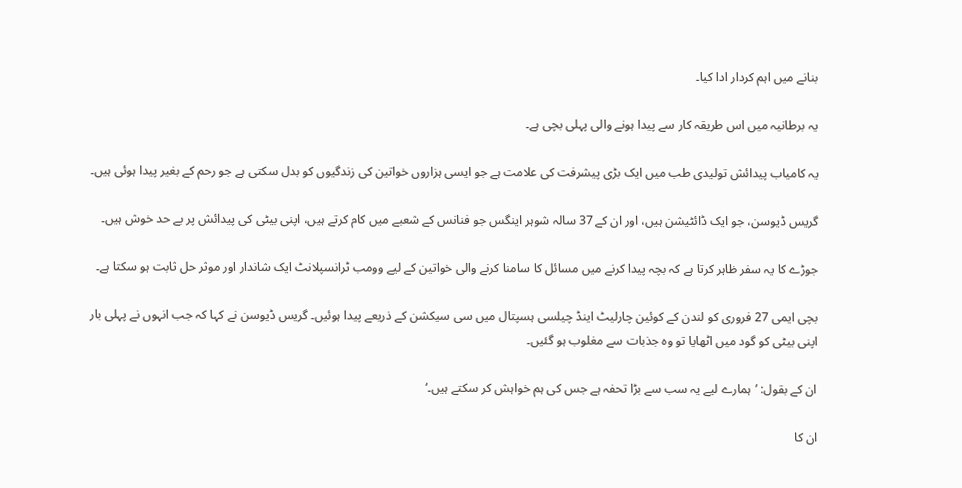بنانے میں اہم کردار ادا کیا۔

یہ برطانیہ میں اس طریقہ کار سے پیدا ہونے والی پہلی بچی ہے۔

یہ کامیاب پیدائش تولیدی طب میں ایک بڑی پیشرفت کی علامت ہے جو ایسی ہزاروں خواتین کی زندگیوں کو بدل سکتی ہے جو رحم کے بغیر پیدا ہوئی ہیں۔

گریس ڈیوسن، جو ایک ڈائٹیشن ہیں، اور ان کے 37 سالہ شوہر اینگس جو فنانس کے شعبے میں کام کرتے ہیں، اپنی بیٹی کی پیدائش پر بے حد خوش ہیں۔

جوڑے کا یہ سفر ظاہر کرتا ہے کہ بچہ پیدا کرنے میں مسائل کا سامنا کرنے والی خواتین کے لیے وومب ٹرانسپلانٹ ایک شاندار اور موثر حل ثابت ہو سکتا ہے۔

بچی ایمی 27 فروری کو لندن کے کوئین چارلیٹ اینڈ چیلسی ہسپتال میں سی سیکشن کے ذریعے پیدا ہوئیں۔ گریس ڈیوسن نے کہا کہ جب انہوں نے پہلی بار اپنی بیٹی کو گود میں اٹھایا تو وہ جذبات سے مغلوب ہو گئیں۔

ان کے بقول: ’ہمارے لیے یہ سب سے بڑا تحفہ ہے جس کی ہم خواہش کر سکتے ہیں۔‘

ان کا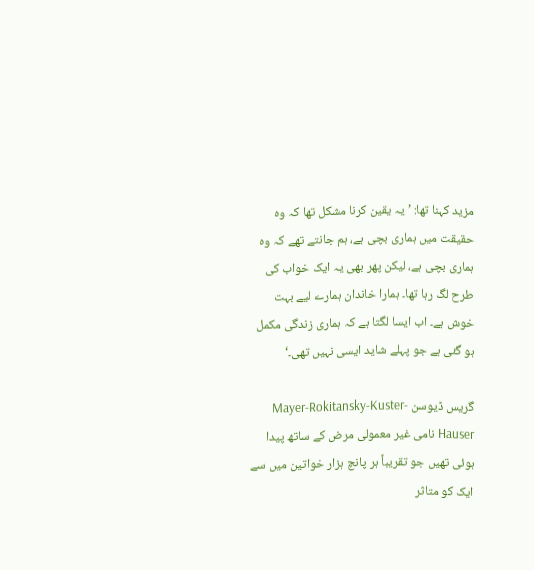مزید کہنا تھا: ’یہ یقین کرنا مشکل تھا کہ وہ حقیقت میں ہماری بچی ہے، ہم جانتے تھے کہ وہ ہماری بچی ہے، لیکن پھر بھی یہ ایک خواب کی طرح لگ رہا تھا۔ ہمارا خاندان ہمارے لیے بہت خوش ہے۔ اب ایسا لگتا ہے کہ ہماری زندگی مکمل ہو گئی ہے جو پہلے شاید ایسی نہیں تھی۔‘

گریس ڈیوسن Mayer-Rokitansky-Kuster-Hauser نامی غیر معمولی مرض کے ساتھ پیدا ہوئی تھیں جو تقریباً ہر پانچ ہزار خواتین میں سے ایک کو متاثر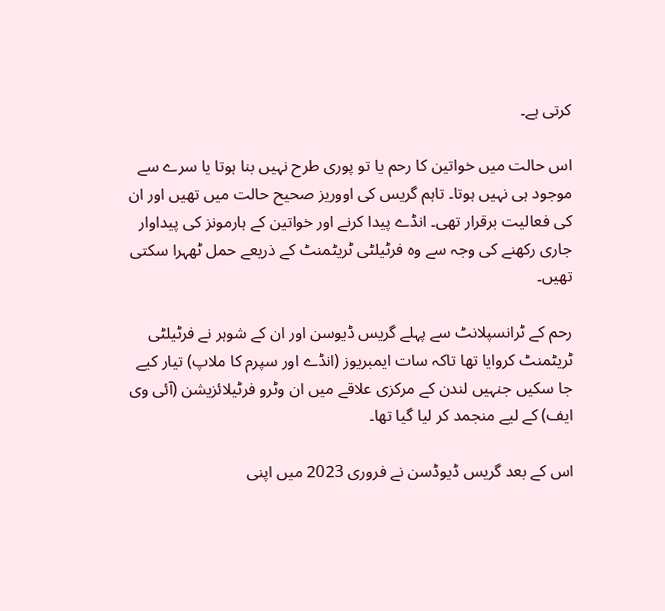کرتی ہے۔

اس حالت میں خواتین کا رحم یا تو پوری طرح نہیں بنا ہوتا یا سرے سے موجود ہی نہیں ہوتا۔ تاہم گریس کی اووریز صحیح حالت میں تھیں اور ان کی فعالیت برقرار تھی۔ انڈے پیدا کرنے اور خواتین کے ہارمونز کی پیداوار جاری رکھنے کی وجہ سے وہ فرٹیلٹی ٹریٹمنٹ کے ذریعے حمل ٹھہرا سکتی تھیں۔

رحم کے ٹرانسپلانٹ سے پہلے گریس ڈیوسن اور ان کے شوہر نے فرٹیلٹی ٹریٹمنٹ کروایا تھا تاکہ سات ایمبریوز (انڈے اور سپرم کا ملاپ) تیار کیے جا سکیں جنہیں لندن کے مرکزی علاقے میں ان وٹرو فرٹیلائزیشن (آئی وی ایف) کے لیے منجمد کر لیا گیا تھا۔

اس کے بعد گریس ڈیوڈسن نے فروری 2023 میں اپنی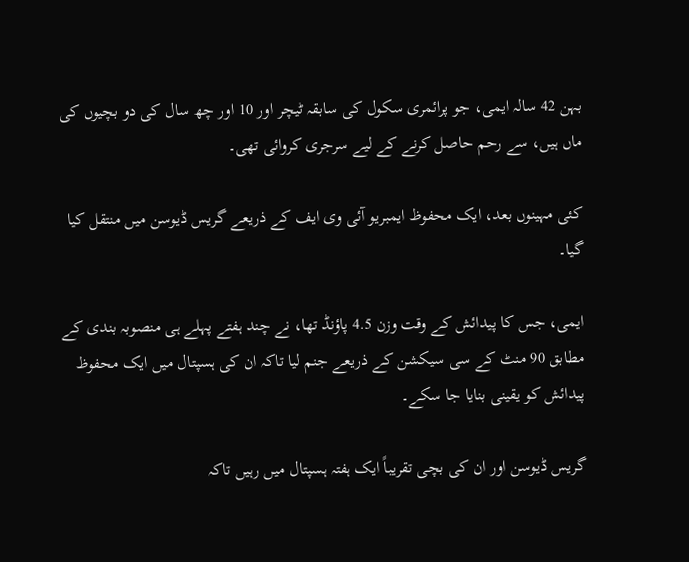بہن 42 سالہ ایمی، جو پرائمری سکول کی سابقہ ٹیچر اور 10 اور چھ سال کی دو بچیوں کی ماں ہیں، سے رحم حاصل کرنے کے لیے سرجری کروائی تھی۔

کئی مہینوں بعد، ایک محفوظ ایمبریو آئی وی ایف کے ذریعے گریس ڈیوسن میں منتقل کیا گیا۔

ایمی، جس کا پیدائش کے وقت وزن 4.5 پاؤنڈ تھا، نے چند ہفتے پہلے ہی منصوبہ بندی کے مطابق 90 منٹ کے سی سیکشن کے ذریعے جنم لیا تاکہ ان کی ہسپتال میں ایک محفوظ پیدائش کو یقینی بنایا جا سکے۔

گریس ڈیوسن اور ان کی بچی تقریباً ایک ہفتہ ہسپتال میں رہیں تاکہ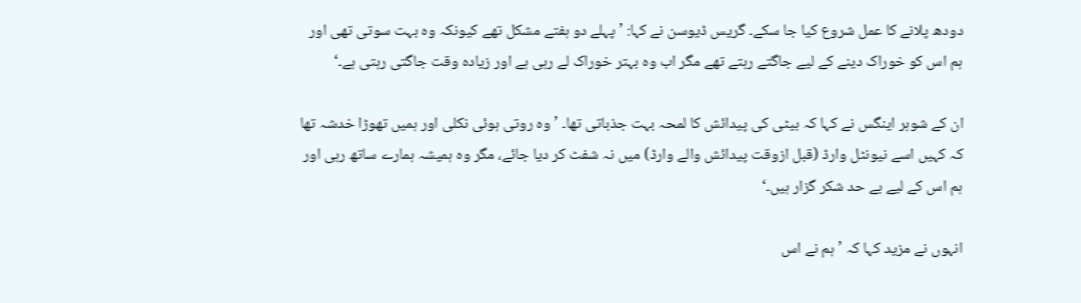دودھ پلانے کا عمل شروع کیا جا سکے۔ گریس ڈیوسن نے کہا: ’پہلے دو ہفتے مشکل تھے کیونکہ وہ بہت سوتی تھی اور ہم اس کو خوراک دینے کے لیے جاگتے رہتے تھے مگر اب وہ بہتر خوراک لے رہی ہے اور زیادہ وقت جاگتی رہتی ہے۔‘

ان کے شوہر اینگس نے کہا کہ بیٹی کی پیدائش کا لمحہ بہت جذباتی تھا۔ ’وہ روتی ہوئی نکلی اور ہمیں تھوڑا خدشہ تھا کہ کہیں اسے نیونٹل وارڈ (قبل ازوقت پیدائش والے وارڈ) میں نہ شفٹ کر دیا جائے، مگر وہ ہمیشہ ہمارے ساتھ رہی اور ہم اس کے لیے بے حد شکر گزار ہیں۔‘

انہوں نے مزید کہا کہ ’ہم نے اس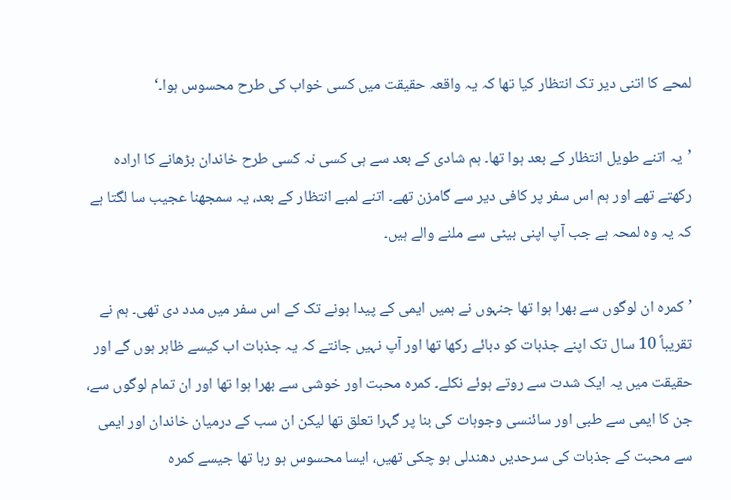لمحے کا اتنی دیر تک انتظار کیا تھا کہ یہ واقعہ حقیقت میں کسی خواب کی طرح محسوس ہوا۔‘

’یہ اتنے طویل انتظار کے بعد ہوا تھا۔ ہم شادی کے بعد سے ہی کسی نہ کسی طرح خاندان بڑھانے کا ارادہ رکھتے تھے اور ہم اس سفر پر کافی دیر سے گامزن تھے۔ اتنے لمبے انتظار کے بعد، یہ سمجھنا عجیب سا لگتا ہے کہ یہ وہ لمحہ ہے جب آپ اپنی بیٹی سے ملنے والے ہیں۔

’کمرہ ان لوگوں سے بھرا ہوا تھا جنہوں نے ہمیں ایمی کے پیدا ہونے تک کے اس سفر میں مدد دی تھی۔ ہم نے تقریباً 10 سال تک اپنے جذبات کو دبائے رکھا تھا اور آپ نہیں جانتے کہ یہ جذبات اب کیسے ظاہر ہوں گے اور حقیقت میں یہ ایک شدت سے روتے ہوئے نکلے۔ کمرہ محبت اور خوشی سے بھرا ہوا تھا اور ان تمام لوگوں سے، جن کا ایمی سے طبی اور سائنسی وجوہات کی بنا پر گہرا تعلق تھا لیکن ان سب کے درمیان خاندان اور ایمی سے محبت کے جذبات کی سرحدیں دھندلی ہو چکی تھیں، ایسا محسوس ہو رہا تھا جیسے کمرہ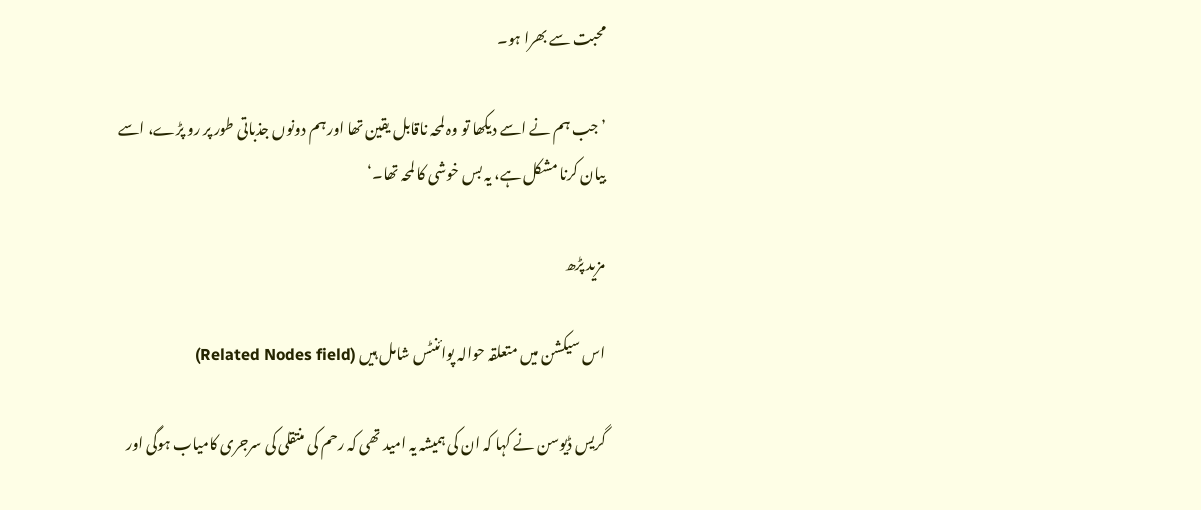محبت سے بھرا ہو۔

’جب ہم نے اسے دیکھا تو وہ لمحہ ناقابل یقین تھا اور ہم دونوں جذباتی طور پر رو پڑے، اسے بیان کرنا مشکل ہے، یہ بس خوشی کا لمحہ تھا۔‘

مزید پڑھ

اس سیکشن میں متعلقہ حوالہ پوائنٹس شامل ہیں (Related Nodes field)

گریس ڈیوسن نے کہا کہ ان کی ہمیشہ یہ امید تھی کہ رحم کی منتقلی کی سرجری کامیاب ہوگی اور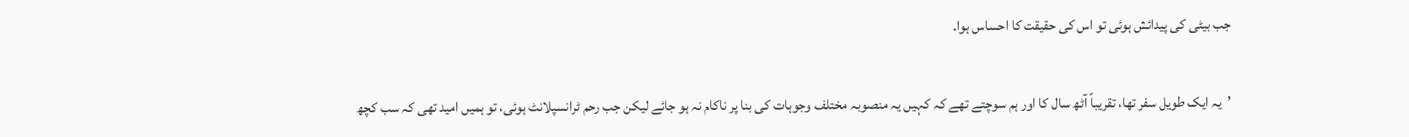جب بیٹی کی پیدائش ہوئی تو اس کی حقیقت کا احساس ہوا۔

’یہ ایک طویل سفر تھا، تقریباً آٹھ سال کا اور ہم سوچتے تھے کہ کہیں یہ منصوبہ مختلف وجوہات کی بنا پر ناکام نہ ہو جائے لیکن جب رحم ٹرانسپلانٹ ہوئی، تو ہمیں امید تھی کہ سب کچھ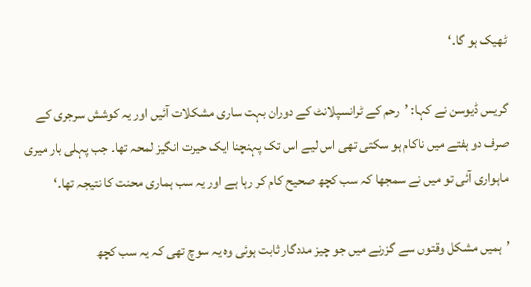ٹھیک ہو گا۔‘

گریس ڈیوسن نے کہا: ’رحم کے ٹرانسپلانٹ کے دوران بہت ساری مشکلات آئیں اور یہ کوشش سرجری کے صرف دو ہفتے میں ناکام ہو سکتی تھی اس لیے اس تک پہنچنا ایک حیرت انگیز لمحہ تھا۔ جب پہلی بار میری ماہواری آئی تو میں نے سمجھا کہ سب کچھ صحیح کام کر رہا ہے اور یہ سب ہماری محنت کا نتیجہ تھا۔‘

’ہمیں مشکل وقتوں سے گزرنے میں جو چیز مددگار ثابت ہوئی وہ یہ سوچ تھی کہ یہ سب کچھ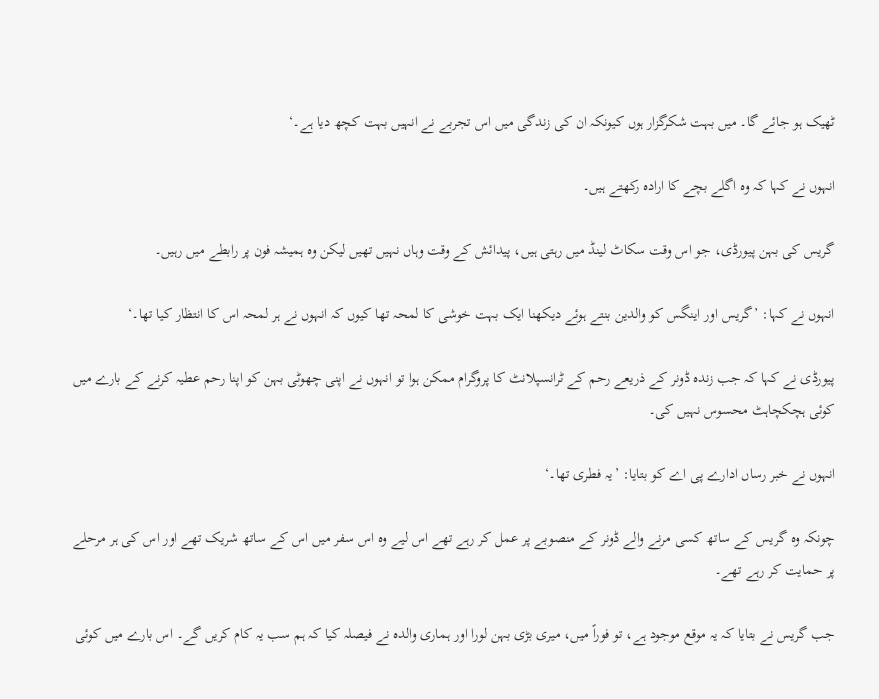ٹھیک ہو جائے گا۔ میں بہت شکرگزار ہوں کیونکہ ان کی زندگی میں اس تجربے نے انہیں بہت کچھ دیا ہے۔‘

انہوں نے کہا کہ وہ اگلے بچے کا ارادہ رکھتے ہیں۔

گریس کی بہن پیورڈی، جو اس وقت سکاٹ لینڈ میں رہتی ہیں، پیدائش کے وقت وہاں نہیں تھیں لیکن وہ ہمیشہ فون پر رابطے میں رہیں۔

انہوں نے کہا: ’گریس اور اینگس کو والدین بنتے ہوئے دیکھنا ایک بہت خوشی کا لمحہ تھا کیوں کہ انہوں نے ہر لمحہ اس کا انتظار کیا تھا۔‘

پیورڈی نے کہا کہ جب زندہ ڈونر کے ذریعے رحم کے ٹرانسپلانٹ کا پروگرام ممکن ہوا تو انہوں نے اپنی چھوٹی بہن کو اپنا رحم عطیہ کرنے کے بارے میں کوئی ہچکچاہٹ محسوس نہیں کی۔

انہوں نے خبر رساں ادارے پی اے کو بتایا: ’یہ فطری تھا۔‘

چونکہ وہ گریس کے ساتھ کسی مرنے والے ڈونر کے منصوبے پر عمل کر رہے تھے اس لیے وہ اس سفر میں اس کے ساتھ شریک تھے اور اس کی ہر مرحلے پر حمایت کر رہے تھے۔

جب گریس نے بتایا کہ یہ موقع موجود ہے، تو فوراً میں، میری بڑی بہن لورا اور ہماری والدہ نے فیصلہ کیا کہ ہم سب یہ کام کریں گے۔ اس بارے میں کوئی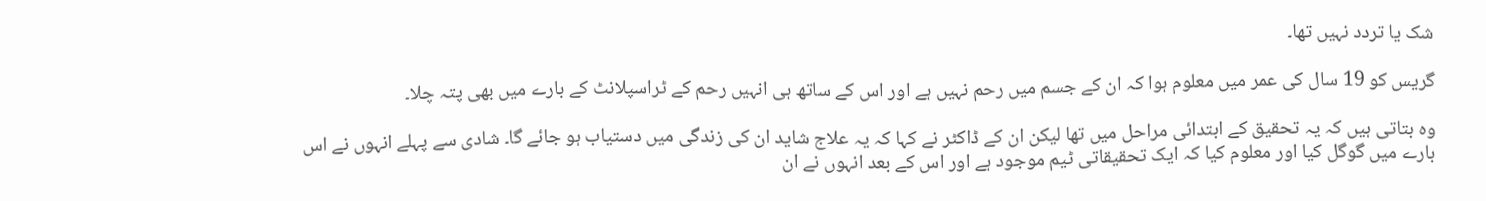شک یا تردد نہیں تھا۔

گریس کو 19 سال کی عمر میں معلوم ہوا کہ ان کے جسم میں رحم نہیں ہے اور اس کے ساتھ ہی انہیں رحم کے ٹراسپلانٹ کے بارے میں بھی پتہ چلا۔

وہ بتاتی ہیں کہ یہ تحقیق کے ابتدائی مراحل میں تھا لیکن ان کے ڈاکٹر نے کہا کہ یہ علاج شاید ان کی زندگی میں دستیاب ہو جائے گا۔ شادی سے پہلے انہوں نے اس بارے میں گوگل کیا اور معلوم کیا کہ ایک تحقیقاتی ٹیم موجود ہے اور اس کے بعد انہوں نے ان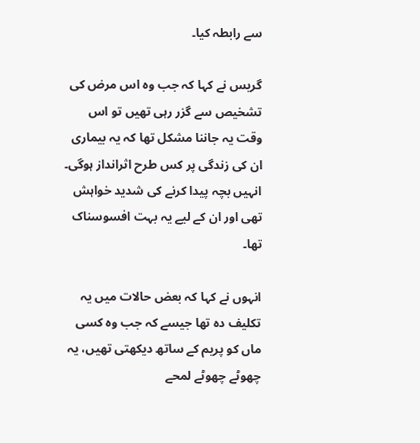سے رابطہ کیا۔

گریس نے کہا کہ جب وہ اس مرض کی تشخیص سے گزر رہی تھیں تو اس وقت یہ جاننا مشکل تھا کہ یہ بیماری ان کی زندگی پر کس طرح اثرانداز ہوگی۔ انہیں بچہ پیدا کرنے کی شدید خواہش تھی اور ان کے لیے یہ بہت افسوسناک تھا۔

انہوں نے کہا کہ بعض حالات میں یہ تکلیف دہ تھا جیسے کہ جب وہ کسی ماں کو پریم کے ساتھ دیکھتی تھیں، یہ چھوٹے چھوٹے لمحے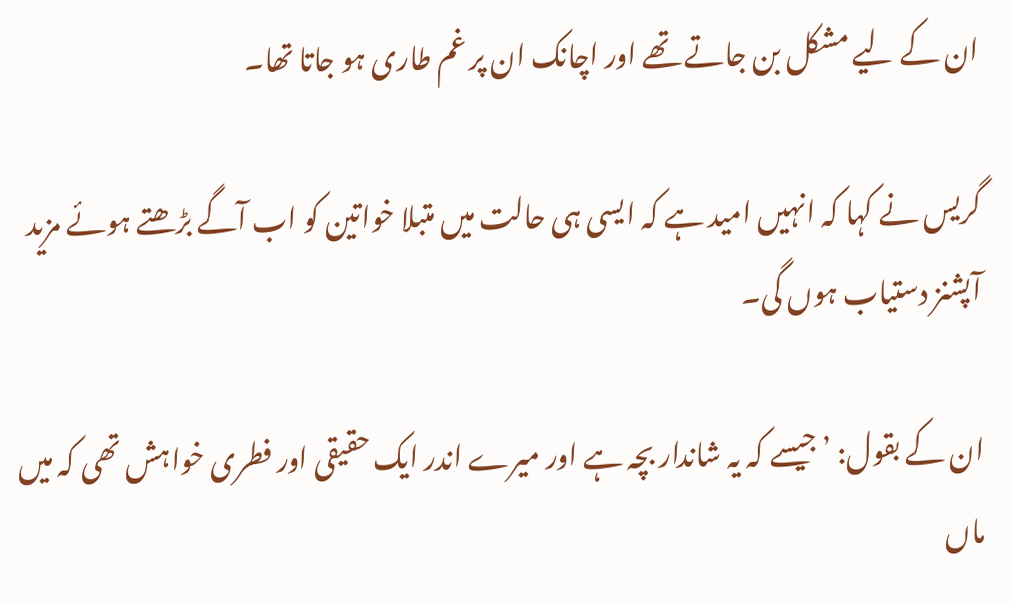ان کے لیے مشکل بن جاتے تھے اور اچانک ان پر غم طاری ہو جاتا تھا۔

گریس نے کہا کہ انہیں امید ہے کہ ایسی ہی حالت میں متبلا خواتین کو اب آگے بڑھتے ہوئے مزید آپشنز دستیاب ہوں گی۔

ان کے بقول: ’جیسے کہ یہ شاندار بچہ ہے اور میرے اندر ایک حقیقی اور فطری خواہش تھی کہ میں ماں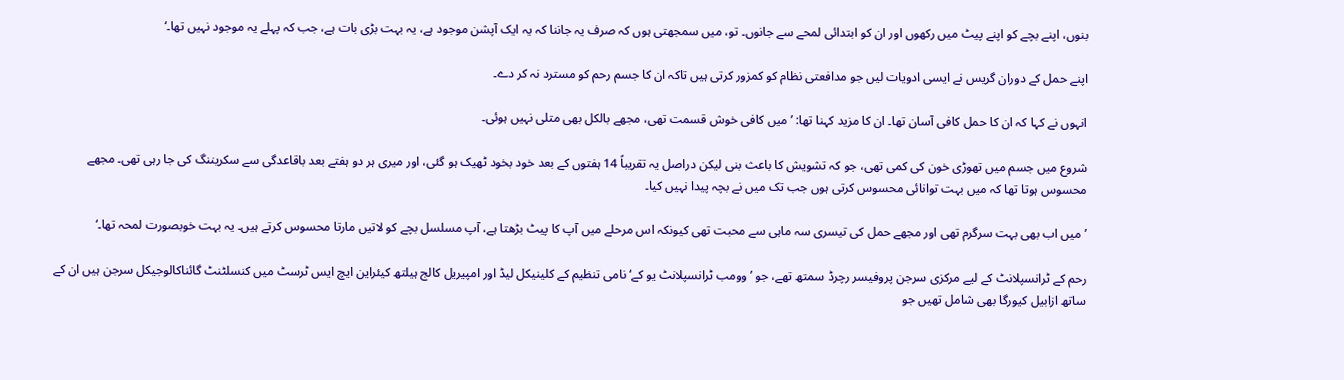بنوں، اپنے بچے کو اپنے پیٹ میں رکھوں اور ان کو ابتدائی لمحے سے جانوں۔ تو، میں سمجھتی ہوں کہ صرف یہ جاننا کہ یہ ایک آپشن موجود ہے، یہ بہت بڑی بات ہے، جب کہ پہلے یہ موجود نہیں تھا۔‘

اپنے حمل کے دوران گریس نے ایسی ادویات لیں جو مدافعتی نظام کو کمزور کرتی ہیں تاکہ ان کا جسم رحم کو مسترد نہ کر دے۔

انہوں نے کہا کہ ان کا حمل کافی آسان تھا۔ ان کا مزید کہنا تھا: ’میں کافی خوش قسمت تھی، مجھے بالکل بھی متلی نہیں ہوئی۔

شروع میں جسم میں تھوڑی خون کی کمی تھی، جو کہ تشویش کا باعث بنی لیکن دراصل یہ تقریباً 14 ہفتوں کے بعد خود بخود ٹھیک ہو گئی، اور میری ہر دو ہفتے بعد باقاعدگی سے سکریننگ کی جا رہی تھی۔ مجھے محسوس ہوتا تھا کہ میں بہت توانائی محسوس کرتی ہوں جب تک میں نے بچہ پیدا نہیں کیا۔

’میں اب بھی بہت سرگرم تھی اور مجھے حمل کی تیسری سہ ماہی سے محبت تھی کیونکہ اس مرحلے میں آپ کا پیٹ بڑھتا ہے، آپ مسلسل بچے کو لاتیں مارتا محسوس کرتے ہیں۔ یہ بہت خوبصورت لمحہ تھا۔‘

رحم کے ٹرانسپلانٹ کے لیے مرکزی سرجن پروفیسر رچرڈ سمتھ تھے، جو ’وومب ٹرانسپلانٹ یو کے‘ نامی تنظیم کے کلینیکل لیڈ اور امپیریل کالج ہیلتھ کیئراین ایچ ایس ٹرسٹ میں کنسلٹنٹ گائناکالوجیکل سرجن ہیں ان کے ساتھ ازابیل کیورگا بھی شامل تھیں جو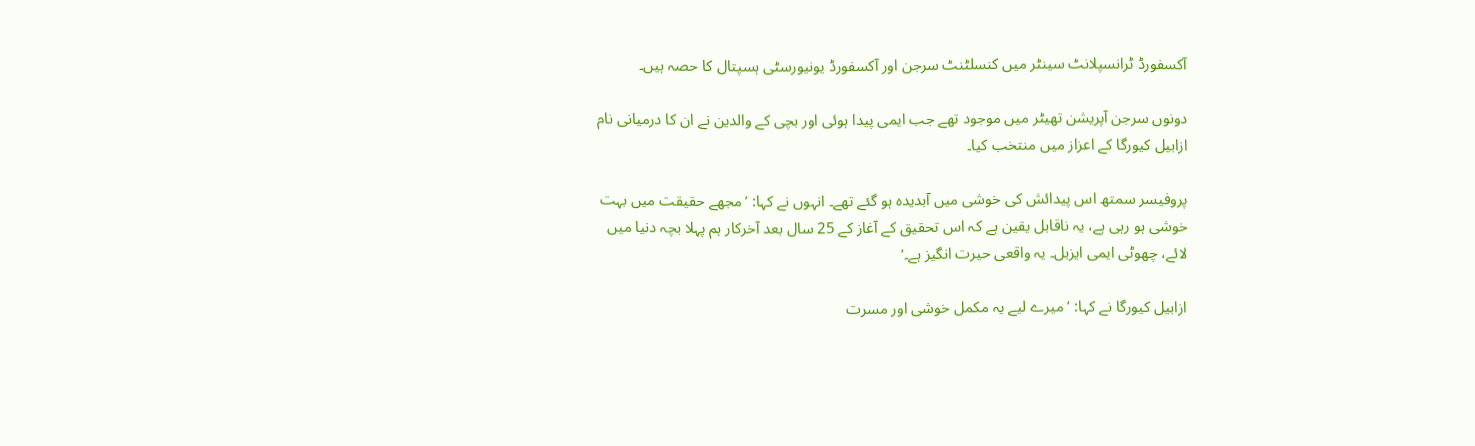آکسفورڈ ٹرانسپلانٹ سینٹر میں کنسلٹنٹ سرجن اور آکسفورڈ یونیورسٹی ہسپتال کا حصہ ہیں۔

دونوں سرجن آپریشن تھیٹر میں موجود تھے جب ایمی پیدا ہوئی اور بچی کے والدین نے ان کا درمیانی نام ازابیل کیورگا کے اعزاز میں منتخب کیا۔

پروفیسر سمتھ اس پیدائش کی خوشی میں آبدیدہ ہو گئے تھے۔ انہوں نے کہا: ’مجھے حقیقت میں بہت خوشی ہو رہی ہے، یہ ناقابل یقین ہے کہ اس تحقیق کے آغاز کے 25 سال بعد آخرکار ہم پہلا بچہ دنیا میں لائے، چھوٹی ایمی ایزبل۔ یہ واقعی حیرت انگیز ہے۔‘

ازابیل کیورگا نے کہا: ’میرے لیے یہ مکمل خوشی اور مسرت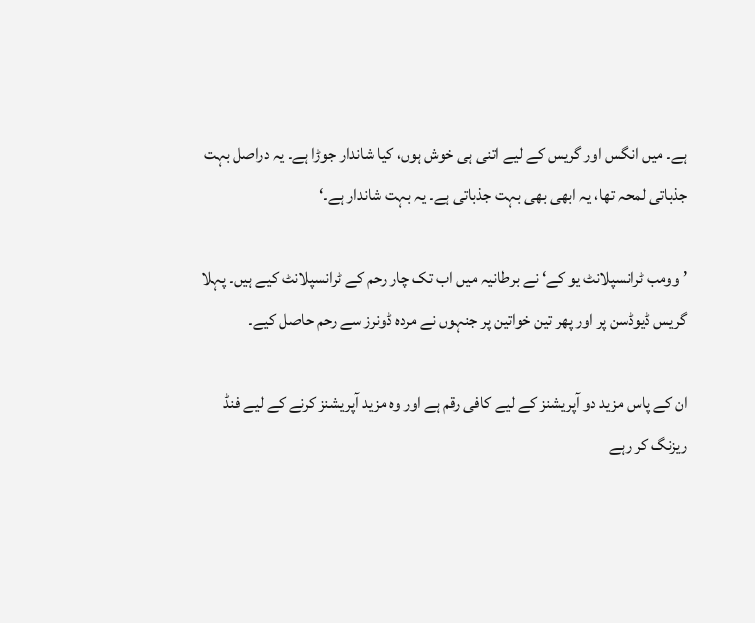ہے۔ میں انگس اور گریس کے لیے اتنی ہی خوش ہوں، کیا شاندار جوڑا ہے۔ یہ دراصل بہت جذباتی لمحہ تھا، یہ ابھی بھی بہت جذباتی ہے۔ یہ بہت شاندار ہے۔‘

’وومب ٹرانسپلانٹ یو کے‘ نے برطانیہ میں اب تک چار رحم کے ٹرانسپلانٹ کیے ہیں۔ پہلا گریس ڈیوڈسن پر اور پھر تین خواتین پر جنہوں نے مردہ ڈونرز سے رحم حاصل کیے۔

ان کے پاس مزید دو آپریشنز کے لیے کافی رقم ہے اور وہ مزید آپریشنز کرنے کے لیے فنڈ ریزنگ کر رہے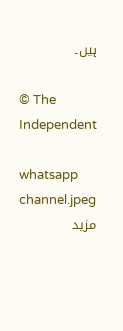ہیں۔

© The Independent

whatsapp channel.jpeg
مزید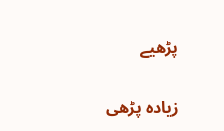پڑھیے

زیادہ پڑھی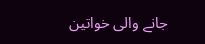جانے والی خواتین